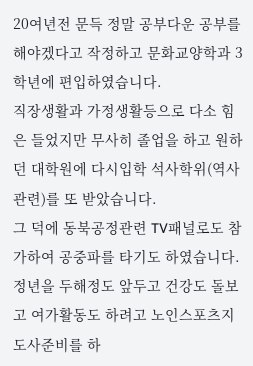20여년전 문득 정말 공부다운 공부를 해야겠다고 작정하고 문화교양학과 3학년에 편입하였습니다.
직장생활과 가정생활등으로 다소 힘은 들었지만 무사히 졸업을 하고 원하던 대학원에 다시입학 석사학위(역사관련)를 또 받았습니다.
그 덕에 동북공정관련 TV패널로도 참가하여 공중파를 타기도 하였습니다.
정년을 두해정도 앞두고 건강도 돌보고 여가활동도 하려고 노인스포츠지도사준비를 하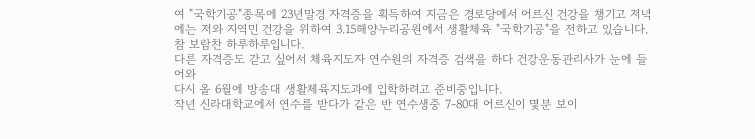여 "국학기공"종목에 23년말경 자격증을 획득하여 지금은 경로당에서 어르신 건강을 챙기고 저녁에는 저와 지역민 건강을 위하여 3.15해양누리공원에서 생활체육 "국학기공"을 전하고 있습니다. 참 보람찬 하루하루입니다.
다른 자격증도 갇고 싶어서 체육지도자 연수원의 자격증 검색을 하다 건강운동관리사가 눈에 들어와
다시 올 6월에 방송대 생활체육지도과에 입학하려고 준비중입니다.
작년 신라대학교에서 연수를 받다가 같은 반 연수생중 7-80대 어르신이 몇분 보이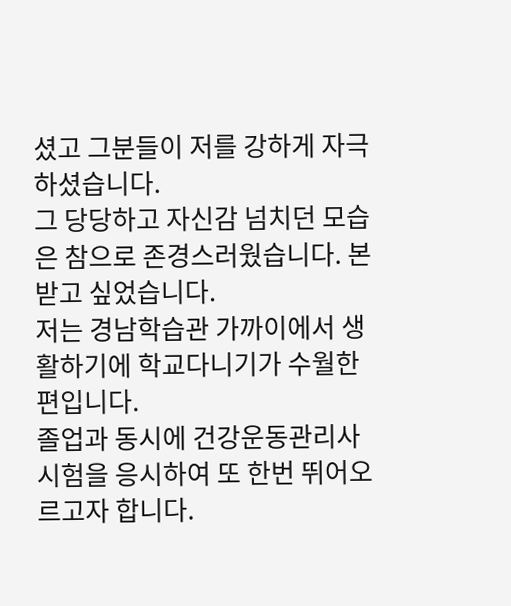셨고 그분들이 저를 강하게 자극하셨습니다.
그 당당하고 자신감 넘치던 모습은 참으로 존경스러웠습니다. 본받고 싶었습니다.
저는 경남학습관 가까이에서 생활하기에 학교다니기가 수월한 편입니다.
졸업과 동시에 건강운동관리사 시험을 응시하여 또 한번 뛰어오르고자 합니다.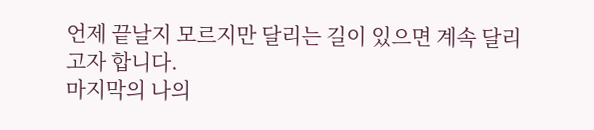언제 끝날지 모르지만 달리는 길이 있으면 계속 달리고자 합니다.
마지막의 나의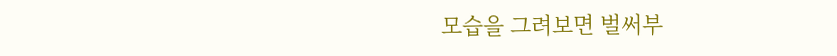모습을 그려보면 벌써부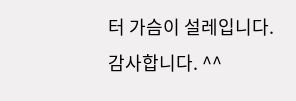터 가슴이 설레입니다.
감사합니다. ^^